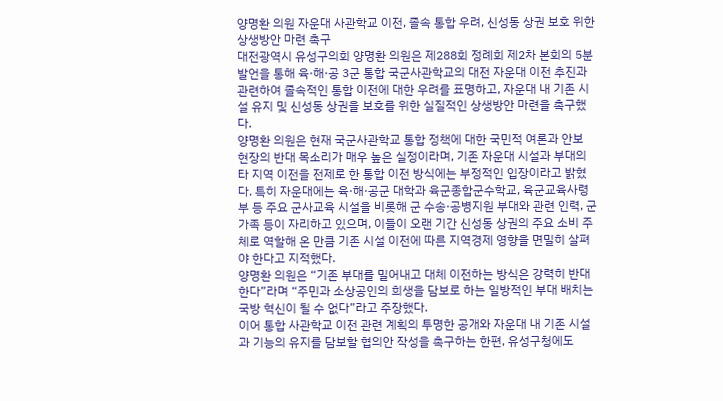양명환 의원 자운대 사관학교 이전, 졸속 통합 우려, 신성동 상권 보호 위한 상생방안 마련 촉구
대전광역시 유성구의회 양명환 의원은 제288회 정례회 제2차 본회의 5분발언을 통해 육·해·공 3군 통합 국군사관학교의 대전 자운대 이전 추진과 관련하여 졸속적인 통합 이전에 대한 우려를 표명하고, 자운대 내 기존 시설 유지 및 신성동 상권을 보호를 위한 실질적인 상생방안 마련을 촉구했다.
양명환 의원은 현재 국군사관학교 통합 정책에 대한 국민적 여론과 안보 현장의 반대 목소리가 매우 높은 실정이라며, 기존 자운대 시설과 부대의 타 지역 이전을 전제로 한 통합 이전 방식에는 부정적인 입장이라고 밝혔다. 특히 자운대에는 육·해·공군 대학과 육군종합군수학교, 육군교육사령부 등 주요 군사교육 시설을 비롯해 군 수송·공병지원 부대와 관련 인력, 군 가족 등이 자리하고 있으며, 이들이 오랜 기간 신성동 상권의 주요 소비 주체로 역할해 온 만큼 기존 시설 이전에 따른 지역경제 영향을 면밀히 살펴야 한다고 지적했다.
양명환 의원은 “기존 부대를 밀어내고 대체 이전하는 방식은 강력히 반대한다”라며 “주민과 소상공인의 희생을 담보로 하는 일방적인 부대 배치는 국방 혁신이 될 수 없다”라고 주장했다.
이어 통합 사관학교 이전 관련 계획의 투명한 공개와 자운대 내 기존 시설과 기능의 유지를 담보할 협의안 작성을 촉구하는 한편, 유성구청에도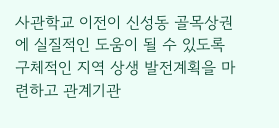사관학교 이전이 신성동 골목상권에 실질적인 도움이 될 수 있도록 구체적인 지역 상생 발전계획을 마련하고 관계기관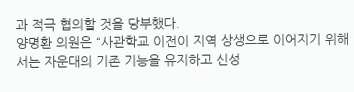과 적극 협의할 것을 당부했다.
양명환 의원은 “사관학교 이전이 지역 상생으로 이어지기 위해서는 자운대의 기존 기능을 유지하고 신성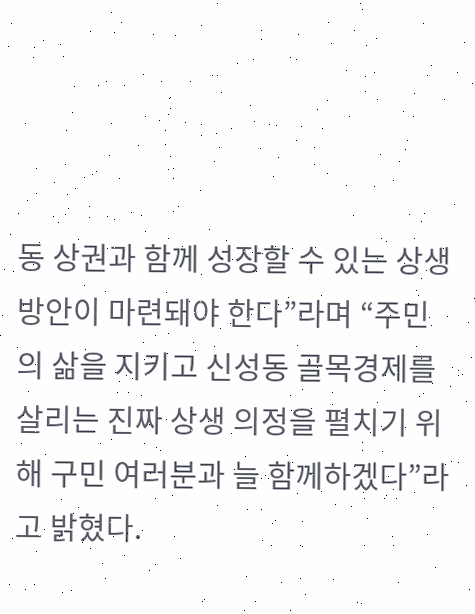동 상권과 함께 성장할 수 있는 상생방안이 마련돼야 한다”라며 “주민의 삶을 지키고 신성동 골목경제를 살리는 진짜 상생 의정을 펼치기 위해 구민 여러분과 늘 함께하겠다”라고 밝혔다.